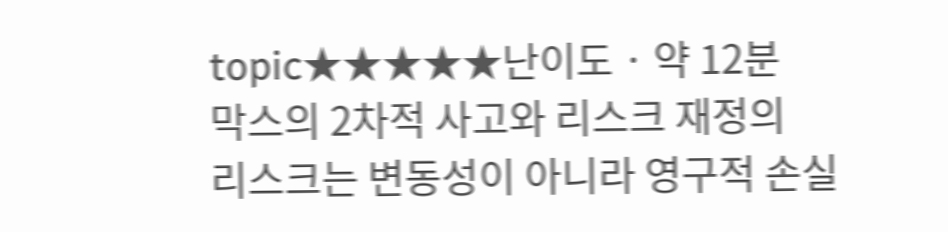topic★★★★★난이도 · 약 12분
막스의 2차적 사고와 리스크 재정의
리스크는 변동성이 아니라 영구적 손실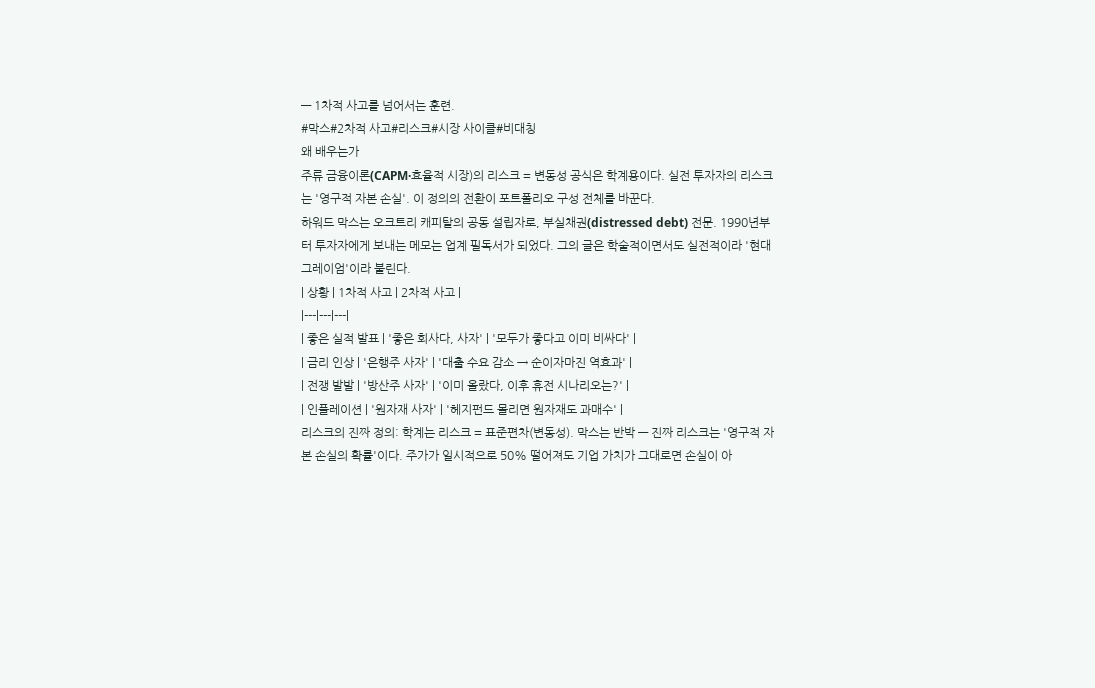— 1차적 사고를 넘어서는 훈련.
#막스#2차적 사고#리스크#시장 사이클#비대칭
왜 배우는가
주류 금융이론(CAPM·효율적 시장)의 리스크 = 변동성 공식은 학계용이다. 실전 투자자의 리스크는 '영구적 자본 손실'. 이 정의의 전환이 포트폴리오 구성 전체를 바꾼다.
하워드 막스는 오크트리 캐피탈의 공동 설립자로, 부실채권(distressed debt) 전문. 1990년부터 투자자에게 보내는 메모는 업계 필독서가 되었다. 그의 글은 학술적이면서도 실전적이라 '현대 그레이엄'이라 불린다.
| 상황 | 1차적 사고 | 2차적 사고 |
|---|---|---|
| 좋은 실적 발표 | '좋은 회사다, 사자' | '모두가 좋다고 이미 비싸다' |
| 금리 인상 | '은행주 사자' | '대출 수요 감소 → 순이자마진 역효과' |
| 전쟁 발발 | '방산주 사자' | '이미 올랐다, 이후 휴전 시나리오는?' |
| 인플레이션 | '원자재 사자' | '헤지펀드 몰리면 원자재도 과매수' |
리스크의 진짜 정의: 학계는 리스크 = 표준편차(변동성). 막스는 반박 — 진짜 리스크는 '영구적 자본 손실의 확률'이다. 주가가 일시적으로 50% 떨어져도 기업 가치가 그대로면 손실이 아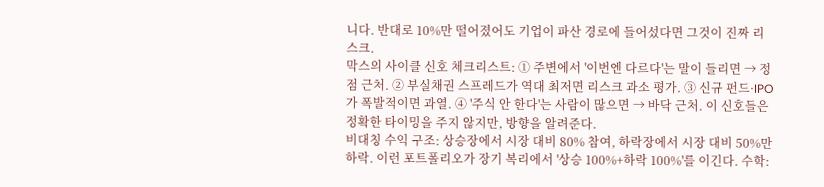니다. 반대로 10%만 떨어졌어도 기업이 파산 경로에 들어섰다면 그것이 진짜 리스크.
막스의 사이클 신호 체크리스트: ① 주변에서 '이번엔 다르다'는 말이 들리면 → 정점 근처. ② 부실채권 스프레드가 역대 최저면 리스크 과소 평가. ③ 신규 펀드·IPO가 폭발적이면 과열. ④ '주식 안 한다'는 사람이 많으면 → 바닥 근처. 이 신호들은 정확한 타이밍을 주지 않지만, 방향을 알려준다.
비대칭 수익 구조: 상승장에서 시장 대비 80% 참여, 하락장에서 시장 대비 50%만 하락. 이런 포트폴리오가 장기 복리에서 '상승 100%+하락 100%'를 이긴다. 수학: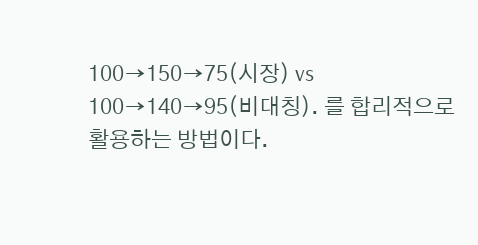100→150→75(시장) vs 100→140→95(비대칭). 를 합리적으로 활용하는 방법이다.